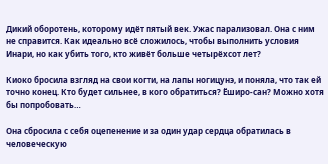Дикий оборотень, которому идёт пятый век. Ужас парализовал. Она с ним не справится. Как идеально всё сложилось, чтобы выполнить условия Инари, но как убить того, кто живёт больше четырёхсот лет?

Киоко бросила взгляд на свои когти, на лапы ногицунэ, и поняла, что так ей точно конец. Кто будет сильнее, в кого обратиться? Ёширо-сан? Можно хотя бы попробовать…

Она сбросила с себя оцепенение и за один удар сердца обратилась в человеческую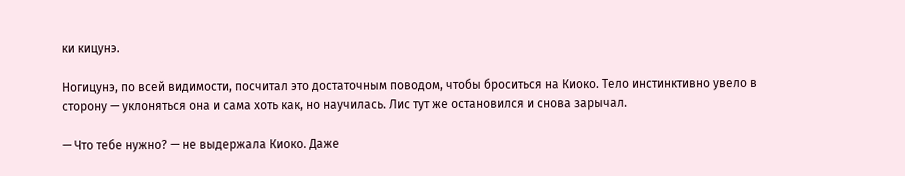ки кицунэ.

Ногицунэ, по всей видимости, посчитал это достаточным поводом, чтобы броситься на Киоко. Тело инстинктивно увело в сторону — уклоняться она и сама хоть как, но научилась. Лис тут же остановился и снова зарычал.

— Что тебе нужно? — не выдержала Киоко. Даже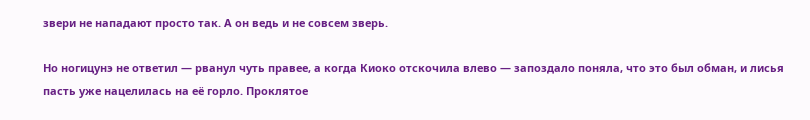звери не нападают просто так. А он ведь и не совсем зверь.

Но ногицунэ не ответил — рванул чуть правее, а когда Киоко отскочила влево — запоздало поняла, что это был обман, и лисья пасть уже нацелилась на её горло. Проклятое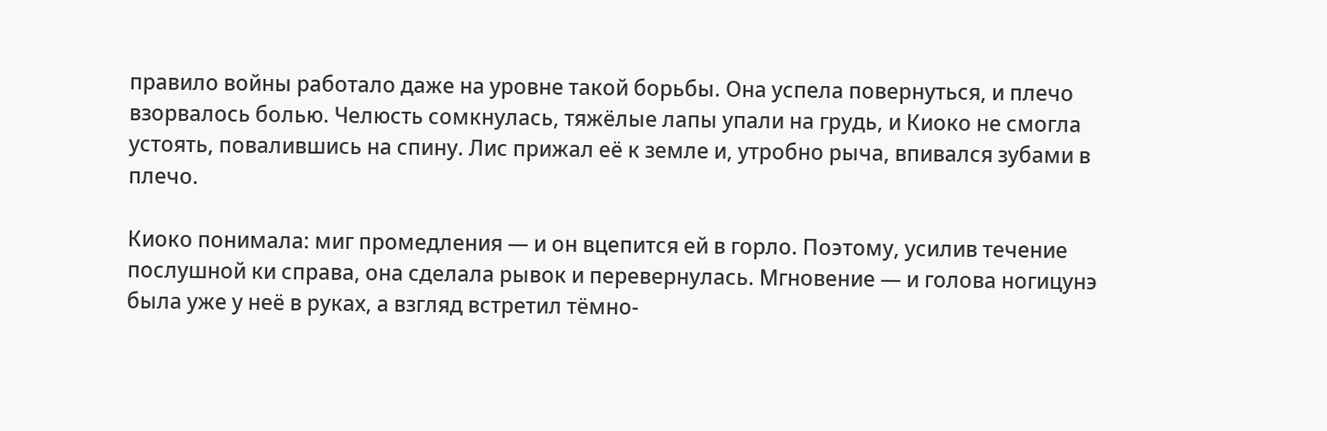правило войны работало даже на уровне такой борьбы. Она успела повернуться, и плечо взорвалось болью. Челюсть сомкнулась, тяжёлые лапы упали на грудь, и Киоко не смогла устоять, повалившись на спину. Лис прижал её к земле и, утробно рыча, впивался зубами в плечо.

Киоко понимала: миг промедления — и он вцепится ей в горло. Поэтому, усилив течение послушной ки справа, она сделала рывок и перевернулась. Мгновение — и голова ногицунэ была уже у неё в руках, а взгляд встретил тёмно-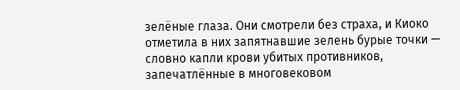зелёные глаза. Они смотрели без страха, и Киоко отметила в них запятнавшие зелень бурые точки — словно капли крови убитых противников, запечатлённые в многовековом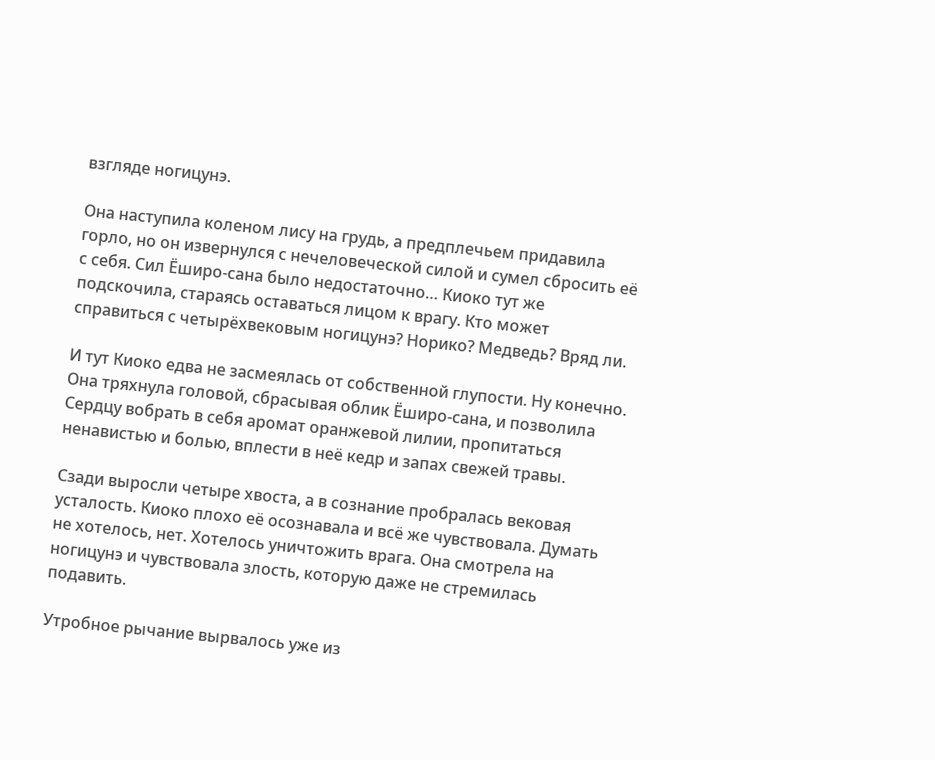взгляде ногицунэ.

Она наступила коленом лису на грудь, а предплечьем придавила горло, но он извернулся с нечеловеческой силой и сумел сбросить её с себя. Сил Ёширо-сана было недостаточно… Киоко тут же подскочила, стараясь оставаться лицом к врагу. Кто может справиться с четырёхвековым ногицунэ? Норико? Медведь? Вряд ли.

И тут Киоко едва не засмеялась от собственной глупости. Ну конечно. Она тряхнула головой, сбрасывая облик Ёширо-сана, и позволила Сердцу вобрать в себя аромат оранжевой лилии, пропитаться ненавистью и болью, вплести в неё кедр и запах свежей травы.

Сзади выросли четыре хвоста, а в сознание пробралась вековая усталость. Киоко плохо её осознавала и всё же чувствовала. Думать не хотелось, нет. Хотелось уничтожить врага. Она смотрела на ногицунэ и чувствовала злость, которую даже не стремилась подавить.

Утробное рычание вырвалось уже из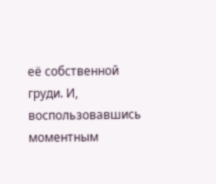её собственной груди. И, воспользовавшись моментным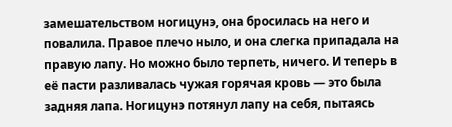замешательством ногицунэ, она бросилась на него и повалила. Правое плечо ныло, и она слегка припадала на правую лапу. Но можно было терпеть, ничего. И теперь в её пасти разливалась чужая горячая кровь — это была задняя лапа. Ногицунэ потянул лапу на себя, пытаясь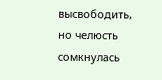высвободить, но челюсть сомкнулась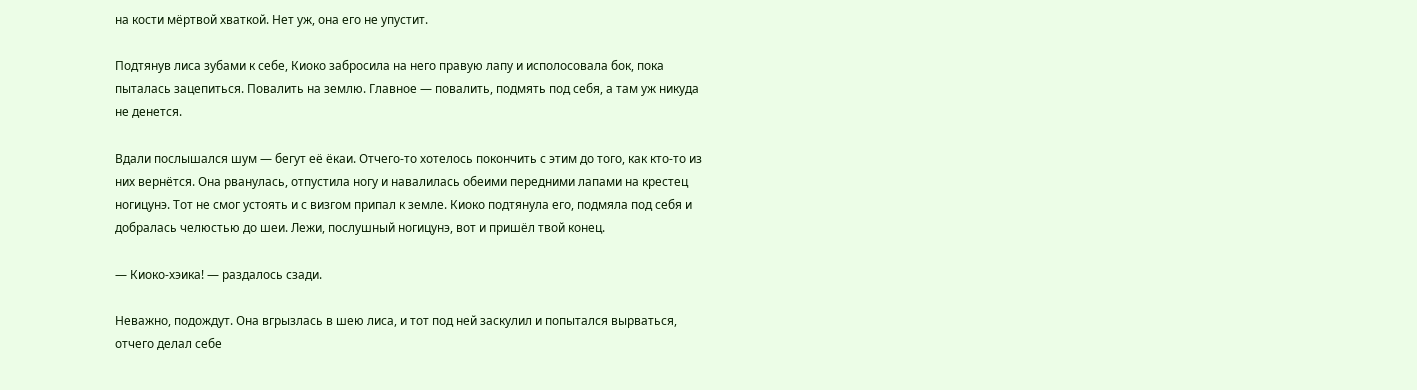на кости мёртвой хваткой. Нет уж, она его не упустит.

Подтянув лиса зубами к себе, Киоко забросила на него правую лапу и исполосовала бок, пока пыталась зацепиться. Повалить на землю. Главное — повалить, подмять под себя, а там уж никуда не денется.

Вдали послышался шум — бегут её ёкаи. Отчего-то хотелось покончить с этим до того, как кто-то из них вернётся. Она рванулась, отпустила ногу и навалилась обеими передними лапами на крестец ногицунэ. Тот не смог устоять и с визгом припал к земле. Киоко подтянула его, подмяла под себя и добралась челюстью до шеи. Лежи, послушный ногицунэ, вот и пришёл твой конец.

— Киоко-хэика! — раздалось сзади.

Неважно, подождут. Она вгрызлась в шею лиса, и тот под ней заскулил и попытался вырваться, отчего делал себе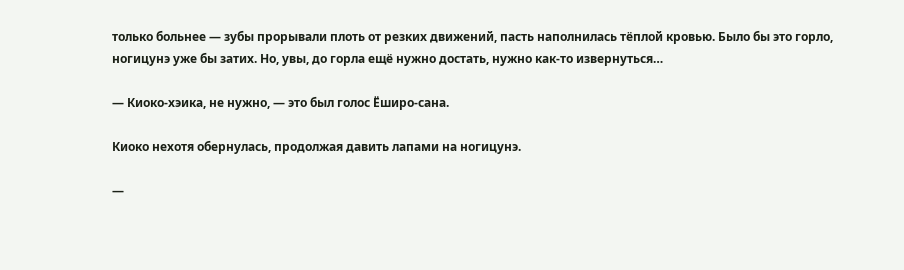только больнее — зубы прорывали плоть от резких движений, пасть наполнилась тёплой кровью. Было бы это горло, ногицунэ уже бы затих. Но, увы, до горла ещё нужно достать, нужно как-то извернуться…

— Киоко-хэика, не нужно, — это был голос Ёширо-сана.

Киоко нехотя обернулась, продолжая давить лапами на ногицунэ.

—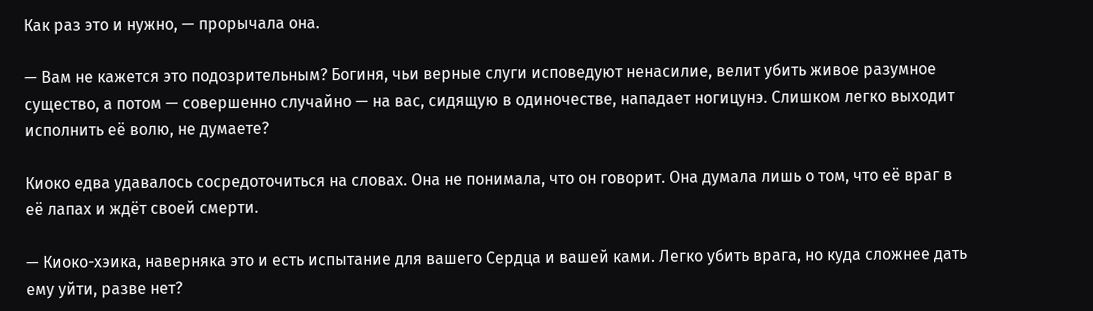Как раз это и нужно, — прорычала она.

— Вам не кажется это подозрительным? Богиня, чьи верные слуги исповедуют ненасилие, велит убить живое разумное существо, а потом — совершенно случайно — на вас, сидящую в одиночестве, нападает ногицунэ. Слишком легко выходит исполнить её волю, не думаете?

Киоко едва удавалось сосредоточиться на словах. Она не понимала, что он говорит. Она думала лишь о том, что её враг в её лапах и ждёт своей смерти.

— Киоко-хэика, наверняка это и есть испытание для вашего Сердца и вашей ками. Легко убить врага, но куда сложнее дать ему уйти, разве нет?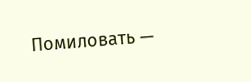Помиловать —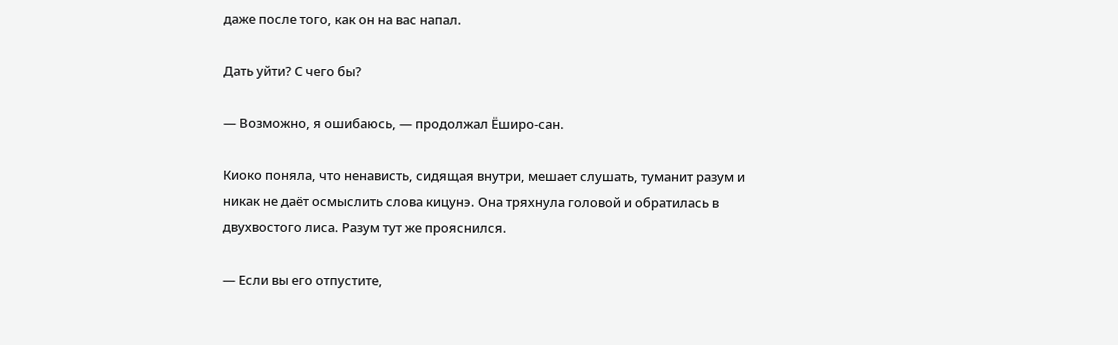даже после того, как он на вас напал.

Дать уйти? С чего бы?

— Возможно, я ошибаюсь, — продолжал Ёширо-сан.

Киоко поняла, что ненависть, сидящая внутри, мешает слушать, туманит разум и никак не даёт осмыслить слова кицунэ. Она тряхнула головой и обратилась в двухвостого лиса. Разум тут же прояснился.

— Если вы его отпустите,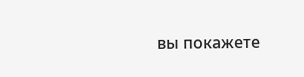вы покажете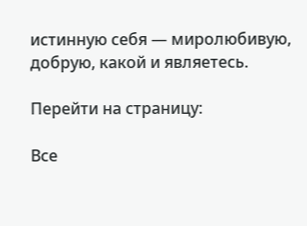истинную себя — миролюбивую, добрую, какой и являетесь.

Перейти на страницу:

Все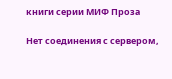книги серии МИФ Проза

Нет соединения с сервером,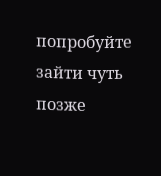попробуйте зайти чуть позже